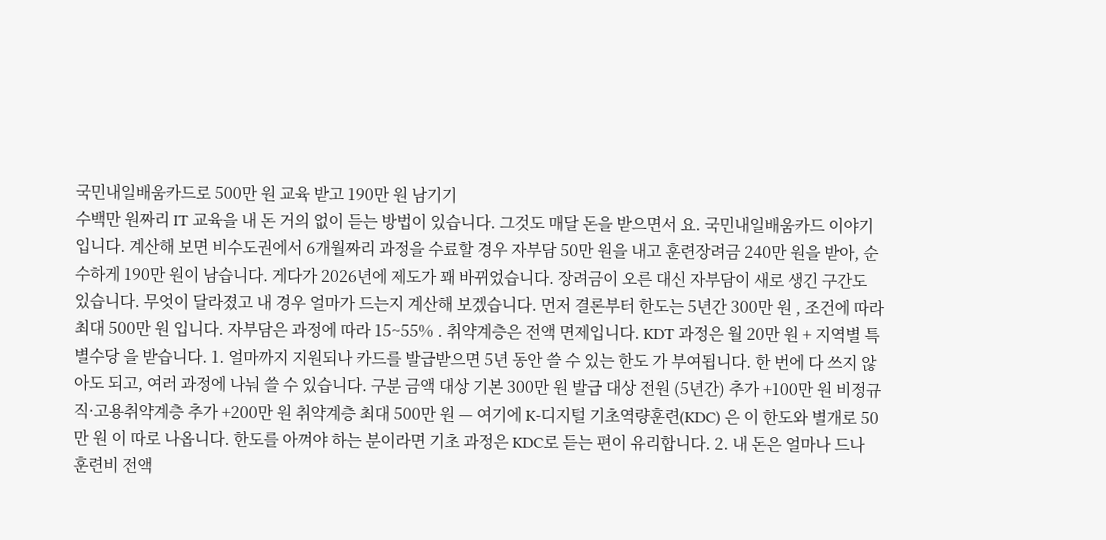국민내일배움카드로 500만 원 교육 받고 190만 원 남기기
수백만 원짜리 IT 교육을 내 돈 거의 없이 듣는 방법이 있습니다. 그것도 매달 돈을 받으면서 요. 국민내일배움카드 이야기입니다. 계산해 보면 비수도권에서 6개월짜리 과정을 수료할 경우 자부담 50만 원을 내고 훈련장려금 240만 원을 받아, 순수하게 190만 원이 남습니다. 게다가 2026년에 제도가 꽤 바뀌었습니다. 장려금이 오른 대신 자부담이 새로 생긴 구간도 있습니다. 무엇이 달라졌고 내 경우 얼마가 드는지 계산해 보겠습니다. 먼저 결론부터 한도는 5년간 300만 원 , 조건에 따라 최대 500만 원 입니다. 자부담은 과정에 따라 15~55% . 취약계층은 전액 면제입니다. KDT 과정은 월 20만 원 + 지역별 특별수당 을 받습니다. 1. 얼마까지 지원되나 카드를 발급받으면 5년 동안 쓸 수 있는 한도 가 부여됩니다. 한 번에 다 쓰지 않아도 되고, 여러 과정에 나눠 쓸 수 있습니다. 구분 금액 대상 기본 300만 원 발급 대상 전원 (5년간) 추가 +100만 원 비정규직·고용취약계층 추가 +200만 원 취약계층 최대 500만 원 — 여기에 K-디지털 기초역량훈련(KDC) 은 이 한도와 별개로 50만 원 이 따로 나옵니다. 한도를 아껴야 하는 분이라면 기초 과정은 KDC로 듣는 편이 유리합니다. 2. 내 돈은 얼마나 드나 훈련비 전액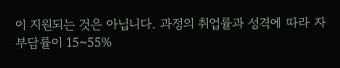이 지원되는 것은 아닙니다. 과정의 취업률과 성격에 따라 자부담률이 15~55%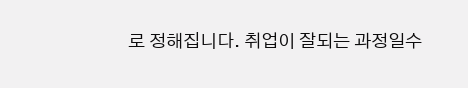로 정해집니다. 취업이 잘되는 과정일수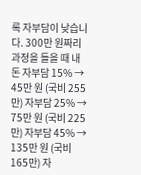록 자부담이 낮습니다. 300만 원짜리 과정을 들을 때 내 돈 자부담 15% → 45만 원 (국비 255만) 자부담 25% → 75만 원 (국비 225만) 자부담 45% → 135만 원 (국비 165만) 자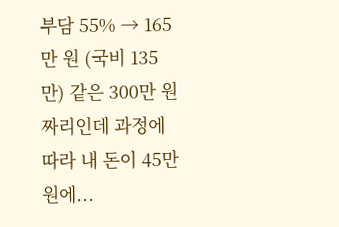부담 55% → 165만 원 (국비 135만) 같은 300만 원짜리인데 과정에 따라 내 돈이 45만 원에...